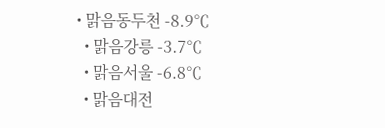• 맑음동두천 -8.9℃
  • 맑음강릉 -3.7℃
  • 맑음서울 -6.8℃
  • 맑음대전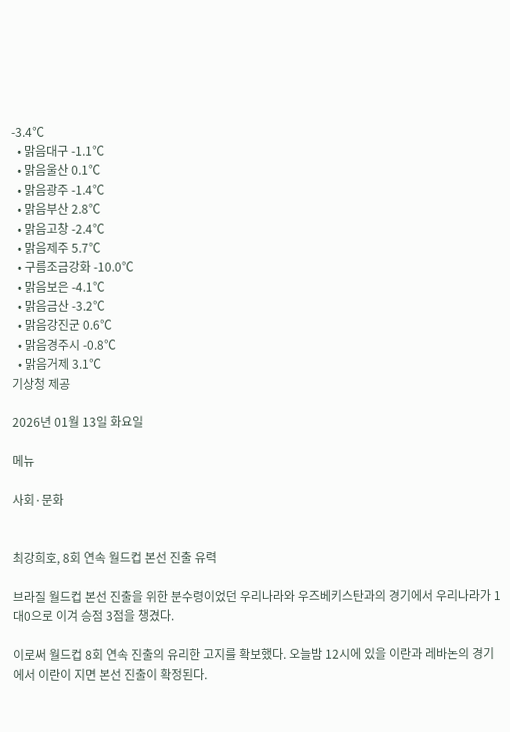-3.4℃
  • 맑음대구 -1.1℃
  • 맑음울산 0.1℃
  • 맑음광주 -1.4℃
  • 맑음부산 2.8℃
  • 맑음고창 -2.4℃
  • 맑음제주 5.7℃
  • 구름조금강화 -10.0℃
  • 맑음보은 -4.1℃
  • 맑음금산 -3.2℃
  • 맑음강진군 0.6℃
  • 맑음경주시 -0.8℃
  • 맑음거제 3.1℃
기상청 제공

2026년 01월 13일 화요일

메뉴

사회·문화


최강희호, 8회 연속 월드컵 본선 진출 유력

브라질 월드컵 본선 진출을 위한 분수령이었던 우리나라와 우즈베키스탄과의 경기에서 우리나라가 1대0으로 이겨 승점 3점을 챙겼다.

이로써 월드컵 8회 연속 진출의 유리한 고지를 확보했다. 오늘밤 12시에 있을 이란과 레바논의 경기에서 이란이 지면 본선 진출이 확정된다.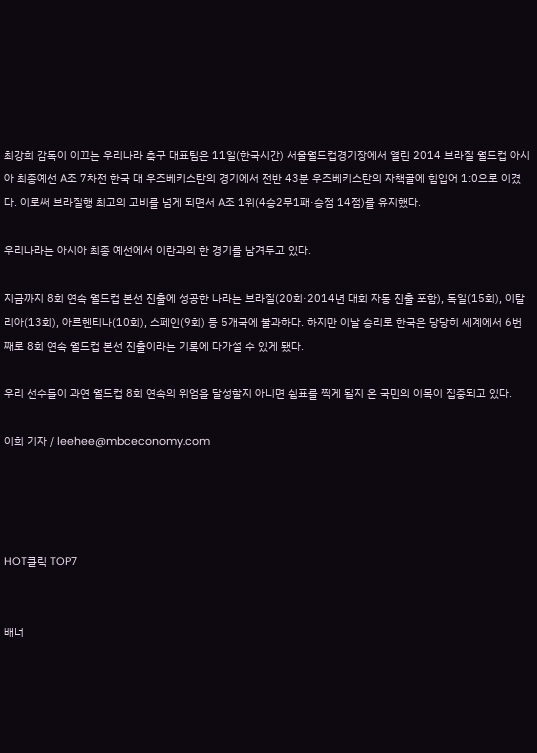최강희 감독이 이끄는 우리나라 축구 대표팀은 11일(한국시간) 서울월드컵경기장에서 열린 2014 브라질 월드컵 아시아 최종예선 A조 7차전 한국 대 우즈베키스탄의 경기에서 전반 43분 우즈베키스탄의 자책골에 힘입어 1:0으로 이겼다. 이로써 브라질행 최고의 고비를 넘게 되면서 A조 1위(4승2무1패·승점 14점)를 유지했다.

우리나라는 아시아 최종 예선에서 이란과의 한 경기를 남겨두고 있다.

지금까지 8회 연속 월드컵 본선 진출에 성공한 나라는 브라질(20회·2014년 대회 자동 진출 포함), 독일(15회), 이탈리아(13회), 아르헨티나(10회), 스페인(9회) 등 5개국에 불과하다. 하지만 이날 승리로 한국은 당당히 세계에서 6번째로 8회 연속 월드컵 본선 진출이라는 기록에 다가설 수 있게 됐다.

우리 선수들이 과연 월드컵 8회 연속의 위엄을 달성할지 아니면 쉼표를 찍게 될지 온 국민의 이목이 집중되고 있다.

이희 기자 / leehee@mbceconomy.com




HOT클릭 TOP7


배너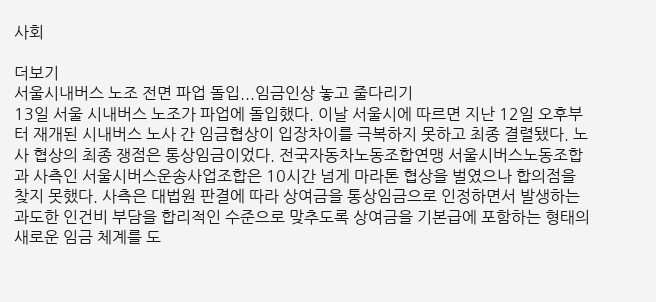사회

더보기
서울시내버스 노조 전면 파업 돌입...임금인상 놓고 줄다리기
13일 서울 시내버스 노조가 파업에 돌입했다. 이날 서울시에 따르면 지난 12일 오후부터 재개된 시내버스 노사 간 임금협상이 입장차이를 극복하지 못하고 최종 결렬됐다. 노사 협상의 최종 쟁점은 통상임금이었다. 전국자동차노동조합연맹 서울시버스노동조합과 사측인 서울시버스운송사업조합은 10시간 넘게 마라톤 협상을 벌였으나 합의점을 찾지 못했다. 사측은 대법원 판결에 따라 상여금을 통상임금으로 인정하면서 발생하는 과도한 인건비 부담을 합리적인 수준으로 맞추도록 상여금을 기본급에 포함하는 형태의 새로운 임금 체계를 도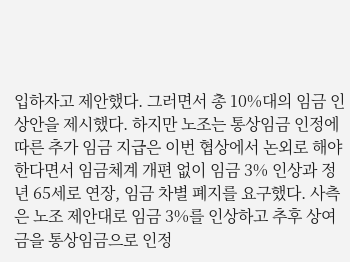입하자고 제안했다. 그러면서 총 10%대의 임금 인상안을 제시했다. 하지만 노조는 통상임금 인정에 따른 추가 임금 지급은 이번 협상에서 논외로 해야 한다면서 임금체계 개편 없이 임금 3% 인상과 정년 65세로 연장, 임금 차별 폐지를 요구했다. 사측은 노조 제안대로 임금 3%를 인상하고 추후 상여금을 통상임금으로 인정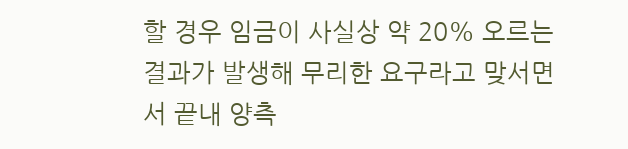할 경우 임금이 사실상 약 20% 오르는 결과가 발생해 무리한 요구라고 맞서면서 끝내 양측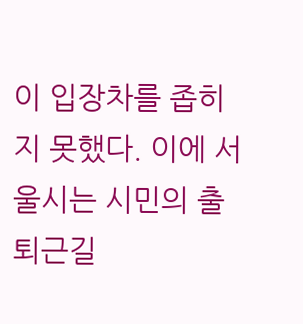이 입장차를 좁히지 못했다. 이에 서울시는 시민의 출퇴근길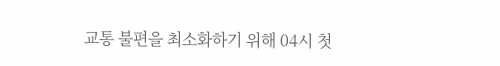교통 불편을 최소화하기 위해 04시 첫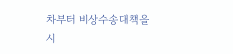차부터 비상수송대책을 시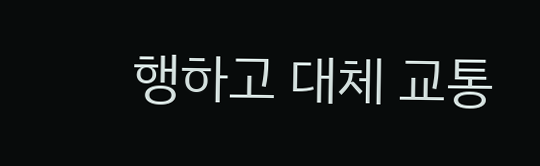행하고 대체 교통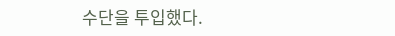수단을 투입했다.